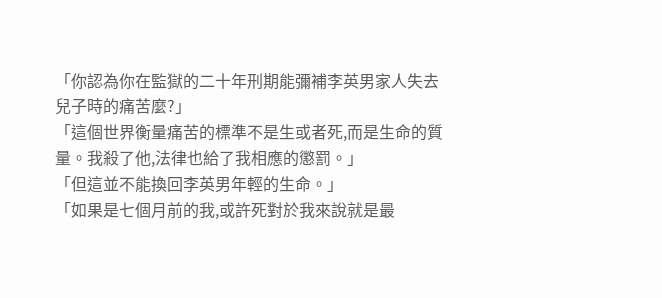「你認為你在監獄的二十年刑期能彌補李英男家人失去兒子時的痛苦麼?」
「這個世界衡量痛苦的標準不是生或者死,而是生命的質量。我殺了他,法律也給了我相應的懲罰。」
「但這並不能換回李英男年輕的生命。」
「如果是七個月前的我,或許死對於我來說就是最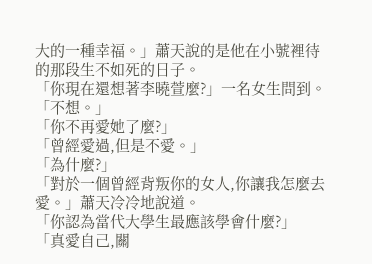大的一種幸福。」蕭天說的是他在小號裡待的那段生不如死的日子。
「你現在還想著李曉萱麼?」一名女生問到。
「不想。」
「你不再愛她了麼?」
「曾經愛過,但是不愛。」
「為什麼?」
「對於一個曾經背叛你的女人,你讓我怎麼去愛。」蕭天冷冷地說道。
「你認為當代大學生最應該學會什麼?」
「真愛自己,關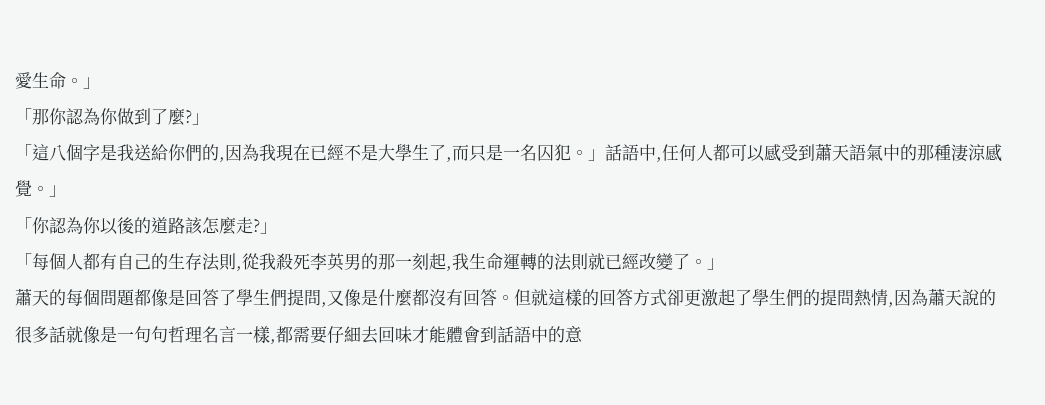愛生命。」
「那你認為你做到了麼?」
「這八個字是我送給你們的,因為我現在已經不是大學生了,而只是一名囚犯。」話語中,任何人都可以感受到蕭天語氣中的那種淒涼感覺。」
「你認為你以後的道路該怎麼走?」
「每個人都有自己的生存法則,從我殺死李英男的那一刻起,我生命運轉的法則就已經改變了。」
蕭天的每個問題都像是回答了學生們提問,又像是什麼都沒有回答。但就這樣的回答方式卻更激起了學生們的提問熱情,因為蕭天說的很多話就像是一句句哲理名言一樣,都需要仔細去回味才能體會到話語中的意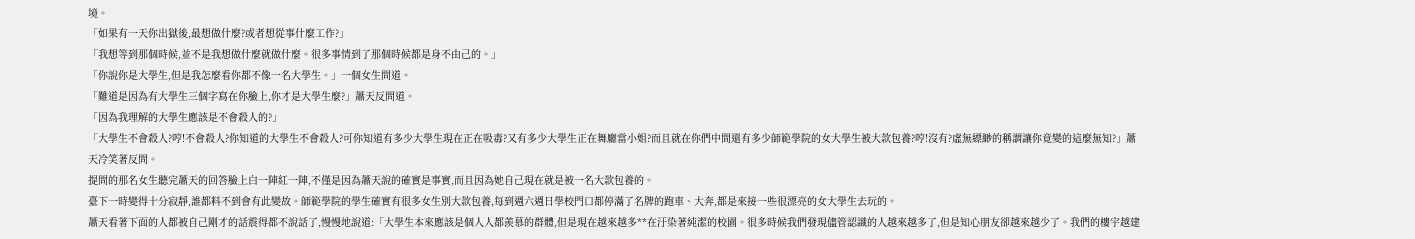境。
「如果有一天你出獄後,最想做什麼?或者想從事什麼工作?」
「我想等到那個時候,並不是我想做什麼就做什麼。很多事情到了那個時候都是身不由己的。」
「你說你是大學生,但是我怎麼看你都不像一名大學生。」一個女生問道。
「難道是因為有大學生三個字寫在你臉上,你才是大學生麼?」蕭天反問道。
「因為我理解的大學生應該是不會殺人的?」
「大學生不會殺人?哼!不會殺人?你知道的大學生不會殺人?可你知道有多少大學生現在正在吸毒?又有多少大學生正在舞廳當小姐?而且就在你們中間還有多少師範學院的女大學生被大款包養?哼!沒有?虛無縹緲的稱謂讓你竟變的這麼無知?」蕭天冷笑著反問。
提問的那名女生聽完蕭天的回答臉上白一陣紅一陣,不僅是因為蕭天說的確實是事實,而且因為她自己現在就是被一名大款包養的。
臺下一時變得十分寂靜,誰都料不到會有此變故。師範學院的學生確實有很多女生別大款包養,每到週六週日學校門口都停滿了名牌的跑車、大奔,都是來接一些很漂亮的女大學生去玩的。
蕭天看著下面的人都被自己剛才的話震得都不說話了,慢慢地說道:「大學生本來應該是個人人都羨慕的群體,但是現在越來越多**在汙染著純潔的校園。很多時候我們發現儘管認識的人越來越多了,但是知心朋友卻越來越少了。我們的樓宇越建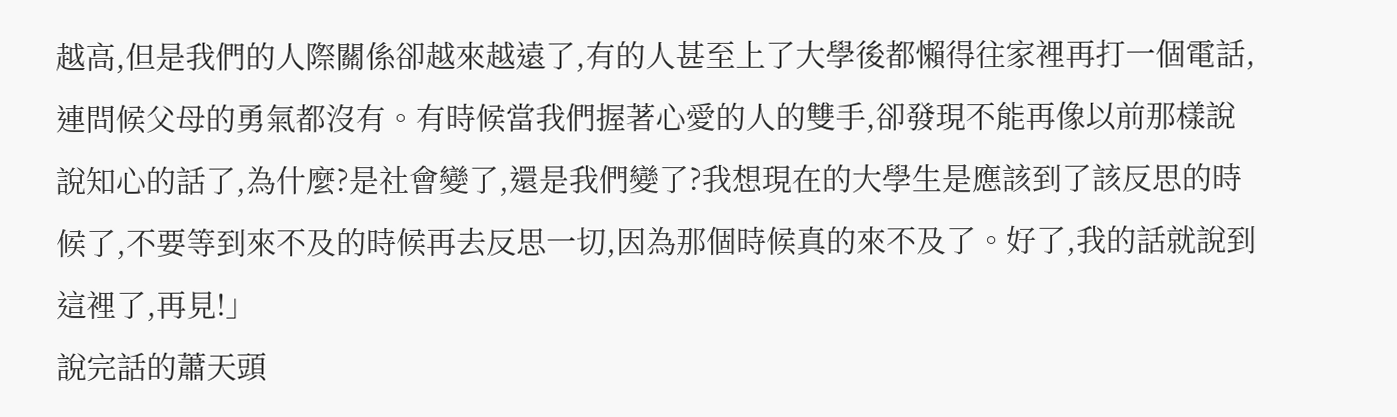越高,但是我們的人際關係卻越來越遠了,有的人甚至上了大學後都懶得往家裡再打一個電話,連問候父母的勇氣都沒有。有時候當我們握著心愛的人的雙手,卻發現不能再像以前那樣說說知心的話了,為什麼?是社會變了,還是我們變了?我想現在的大學生是應該到了該反思的時候了,不要等到來不及的時候再去反思一切,因為那個時候真的來不及了。好了,我的話就說到這裡了,再見!」
說完話的蕭天頭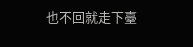也不回就走下臺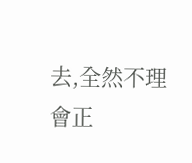去,全然不理會正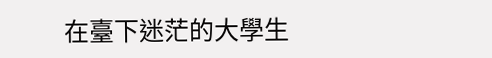在臺下迷茫的大學生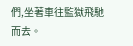們,坐著車往監獄飛馳而去。